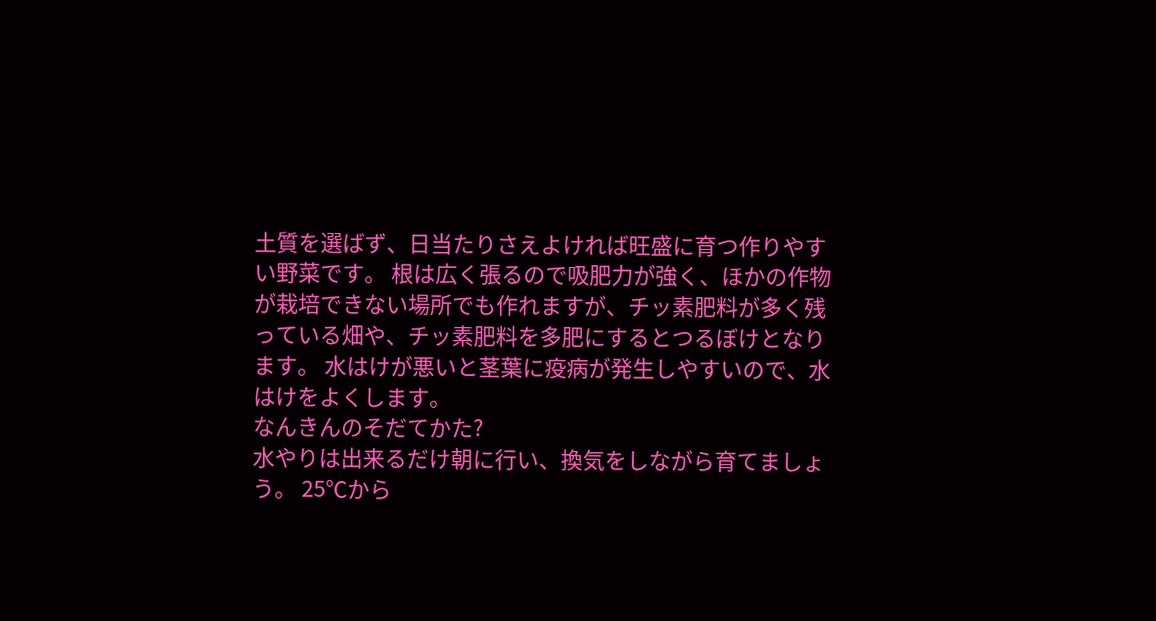土質を選ばず、日当たりさえよければ旺盛に育つ作りやすい野菜です。 根は広く張るので吸肥力が強く、ほかの作物が栽培できない場所でも作れますが、チッ素肥料が多く残っている畑や、チッ素肥料を多肥にするとつるぼけとなります。 水はけが悪いと茎葉に疫病が発生しやすいので、水はけをよくします。
なんきんのそだてかた?
水やりは出来るだけ朝に行い、換気をしながら育てましょう。 25℃から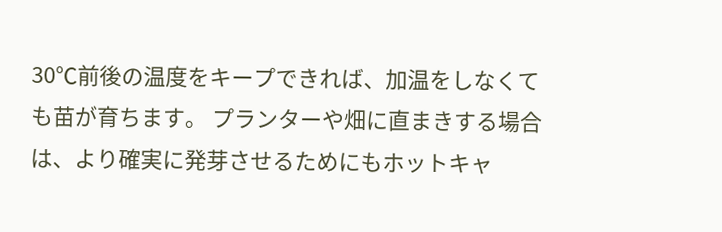30℃前後の温度をキープできれば、加温をしなくても苗が育ちます。 プランターや畑に直まきする場合は、より確実に発芽させるためにもホットキャ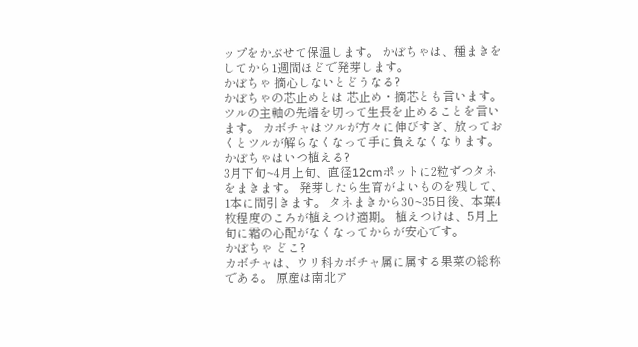ップをかぶせて保温します。 かぼちゃは、種まきをしてから1週間ほどで発芽します。
かぼちゃ 摘心しないとどうなる?
かぼちゃの芯止めとは 芯止め・摘芯とも言います。 ツルの主軸の先端を切って生長を止めることを言います。 カボチャはツルが方々に伸びすぎ、放っておくとツルが解らなくなって手に負えなくなります。
かぼちゃはいつ植える?
3月下旬~4月上旬、直径12cmポットに2粒ずつタネをまきます。 発芽したら生育がよいものを残して、1本に間引きます。 タネまきから30~35日後、本葉4枚程度のころが植えつけ適期。 植えつけは、5月上旬に霜の心配がなくなってからが安心です。
かぼちゃ どこ?
カボチャは、ウリ科カボチャ属に属する果菜の総称である。 原産は南北ア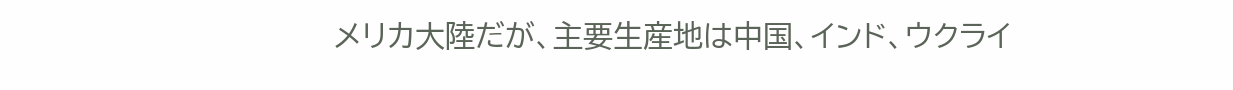メリカ大陸だが、主要生産地は中国、インド、ウクライ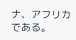ナ、アフリカである。